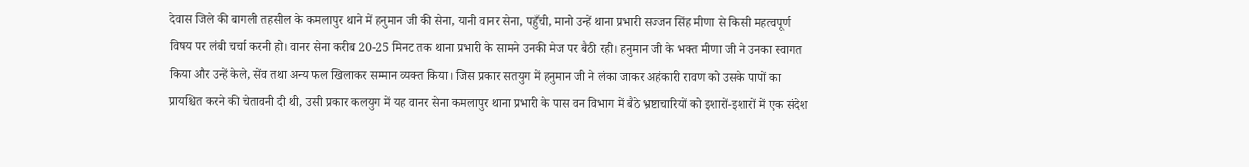देवास जिले की बागली तहसील के कमलापुर थाने में हनुमान जी की सेना, यानी वानर सेना, पहुँची, मानो उन्हें थाना प्रभारी सज्जन सिंह मीणा से किसी महत्वपूर्ण विषय पर लंबी चर्चा करनी हो। वानर सेना करीब 20-25 मिनट तक थाना प्रभारी के सामने उनकी मेज पर बैठी रही। हनुमान जी के भक्त मीणा जी ने उनका स्वागत किया और उन्हें केले, सेंव तथा अन्य फल खिलाकर सम्मान व्यक्त किया। जिस प्रकार सतयुग में हनुमान जी ने लंका जाकर अहंकारी रावण को उसके पापों का प्रायश्चित करने की चेतावनी दी थी, उसी प्रकार कलयुग में यह वानर सेना कमलापुर थाना प्रभारी के पास वन विभाग में बैठे भ्रष्टाचारियों को इशारों-इशारों में एक संदेश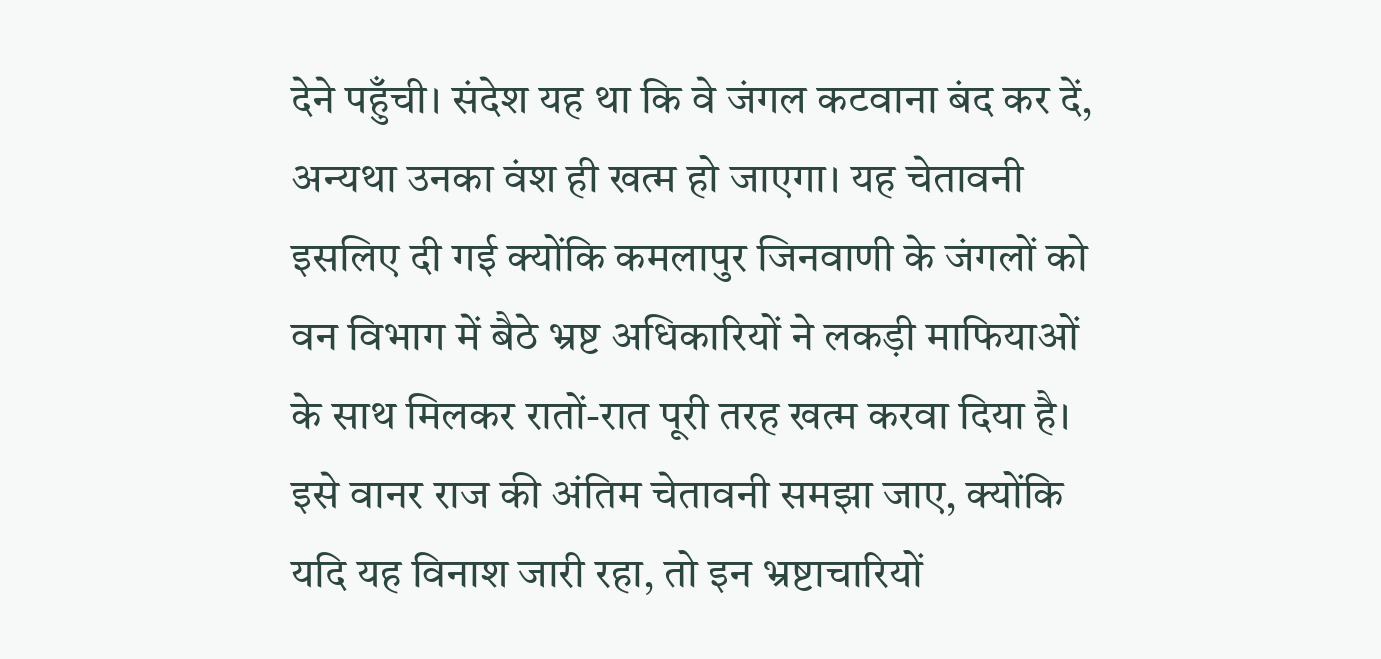देने पहुँची। संदेश यह था कि वे जंगल कटवाना बंद कर दें, अन्यथा उनका वंश ही खत्म हो जाएगा। यह चेतावनी इसलिए दी गई क्योंकि कमलापुर जिनवाणी के जंगलों को वन विभाग में बैठे भ्रष्ट अधिकारियों ने लकड़ी माफियाओं के साथ मिलकर रातों-रात पूरी तरह खत्म करवा दिया है। इसे वानर राज की अंतिम चेतावनी समझा जाए, क्योंकि यदि यह विनाश जारी रहा, तो इन भ्रष्टाचारियों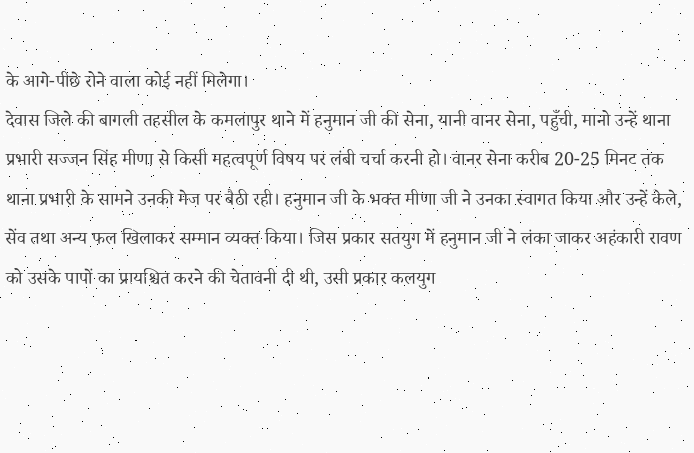के आगे-पीछे रोने वाला कोई नहीं मिलेगा।
देवास जिले की बागली तहसील के कमलापुर थाने में हनुमान जी की सेना, यानी वानर सेना, पहुँची, मानो उन्हें थाना प्रभारी सज्जन सिंह मीणा से किसी महत्वपूर्ण विषय पर लंबी चर्चा करनी हो। वानर सेना करीब 20-25 मिनट तक थाना प्रभारी के सामने उनकी मेज पर बैठी रही। हनुमान जी के भक्त मीणा जी ने उनका स्वागत किया और उन्हें केले, सेंव तथा अन्य फल खिलाकर सम्मान व्यक्त किया। जिस प्रकार सतयुग में हनुमान जी ने लंका जाकर अहंकारी रावण को उसके पापों का प्रायश्चित करने की चेतावनी दी थी, उसी प्रकार कलयुग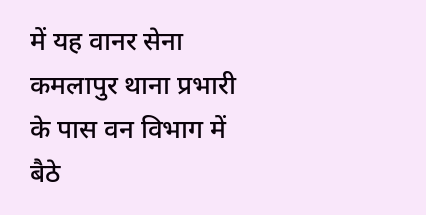में यह वानर सेना कमलापुर थाना प्रभारी के पास वन विभाग में बैठे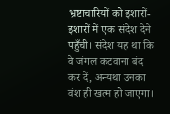भ्रष्टाचारियों को इशारों-इशारों में एक संदेश देने पहुँची। संदेश यह था कि वे जंगल कटवाना बंद कर दें, अन्यथा उनका वंश ही खत्म हो जाएगा।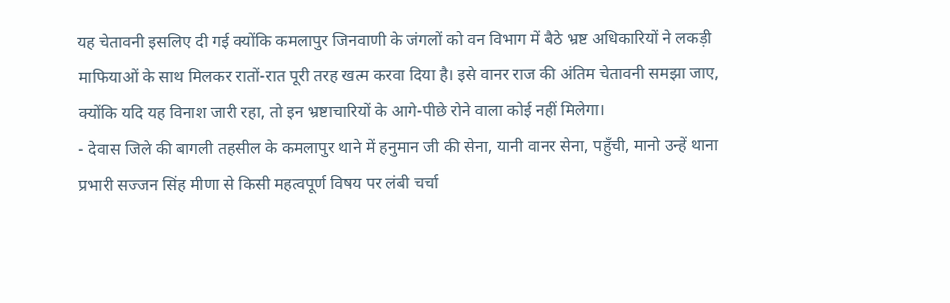यह चेतावनी इसलिए दी गई क्योंकि कमलापुर जिनवाणी के जंगलों को वन विभाग में बैठे भ्रष्ट अधिकारियों ने लकड़ी माफियाओं के साथ मिलकर रातों-रात पूरी तरह खत्म करवा दिया है। इसे वानर राज की अंतिम चेतावनी समझा जाए, क्योंकि यदि यह विनाश जारी रहा, तो इन भ्रष्टाचारियों के आगे-पीछे रोने वाला कोई नहीं मिलेगा।
- देवास जिले की बागली तहसील के कमलापुर थाने में हनुमान जी की सेना, यानी वानर सेना, पहुँची, मानो उन्हें थाना प्रभारी सज्जन सिंह मीणा से किसी महत्वपूर्ण विषय पर लंबी चर्चा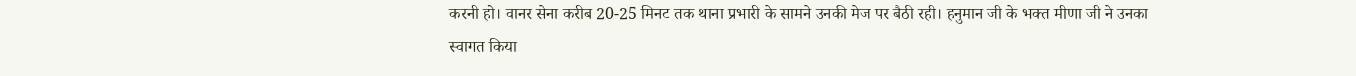करनी हो। वानर सेना करीब 20-25 मिनट तक थाना प्रभारी के सामने उनकी मेज पर बैठी रही। हनुमान जी के भक्त मीणा जी ने उनका स्वागत किया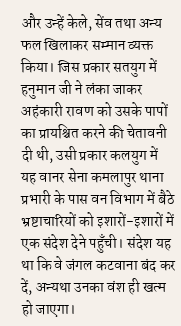और उन्हें केले, सेंव तथा अन्य फल खिलाकर सम्मान व्यक्त किया। जिस प्रकार सतयुग में हनुमान जी ने लंका जाकर अहंकारी रावण को उसके पापों का प्रायश्चित करने की चेतावनी दी थी, उसी प्रकार कलयुग में यह वानर सेना कमलापुर थाना प्रभारी के पास वन विभाग में बैठे भ्रष्टाचारियों को इशारों-इशारों में एक संदेश देने पहुँची। संदेश यह था कि वे जंगल कटवाना बंद कर दें, अन्यथा उनका वंश ही खत्म हो जाएगा।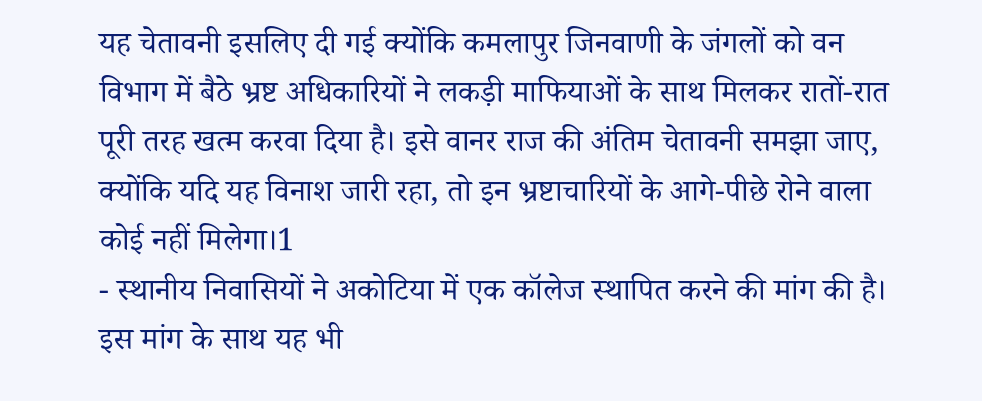यह चेतावनी इसलिए दी गई क्योंकि कमलापुर जिनवाणी के जंगलों को वन विभाग में बैठे भ्रष्ट अधिकारियों ने लकड़ी माफियाओं के साथ मिलकर रातों-रात पूरी तरह खत्म करवा दिया है। इसे वानर राज की अंतिम चेतावनी समझा जाए, क्योंकि यदि यह विनाश जारी रहा, तो इन भ्रष्टाचारियों के आगे-पीछे रोने वाला कोई नहीं मिलेगा।1
- स्थानीय निवासियों ने अकोटिया में एक कॉलेज स्थापित करने की मांग की है। इस मांग के साथ यह भी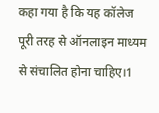कहा गया है कि यह कॉलेज पूरी तरह से ऑनलाइन माध्यम से संचालित होना चाहिए।1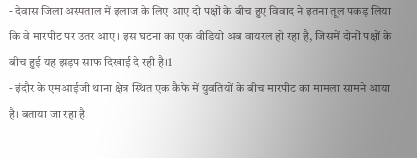- देवास जिला अस्पताल में इलाज के लिए आए दो पक्षों के बीच हुए विवाद ने इतना तूल पकड़ लिया कि वे मारपीट पर उतर आए। इस घटना का एक वीडियो अब वायरल हो रहा है, जिसमें दोनों पक्षों के बीच हुई यह झड़प साफ दिखाई दे रही है।1
- इंदौर के एमआईजी थाना क्षेत्र स्थित एक कैफे में युवतियों के बीच मारपीट का मामला सामने आया है। बताया जा रहा है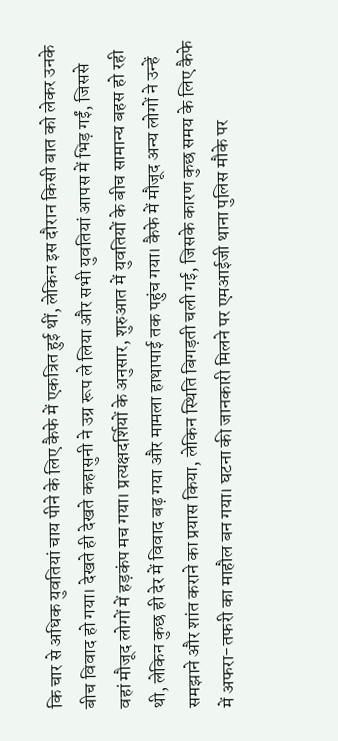कि चार से अधिक युवतियां चाय पीने के लिए कैफे में एकत्रित हुई थीं, लेकिन इस दौरान किसी बात को लेकर उनके बीच विवाद हो गया। देखते ही देखते कहासुनी ने उग्र रूप ले लिया और सभी युवतियां आपस में भिड़ गईं, जिससे वहां मौजूद लोगों में हड़कंप मच गया। प्रत्यक्षदर्शियों के अनुसार, शुरुआत में युवतियों के बीच सामान्य बहस हो रही थी, लेकिन कुछ ही देर में विवाद बढ़ गया और मामला हाथापाई तक पहुंच गया। कैफे में मौजूद अन्य लोगों ने उन्हें समझाने और शांत कराने का प्रयास किया, लेकिन स्थिति बिगड़ती चली गई, जिसके कारण कुछ समय के लिए कैफे में अफरा-तफरी का माहौल बन गया। घटना की जानकारी मिलने पर एमआईजी थाना पुलिस मौके पर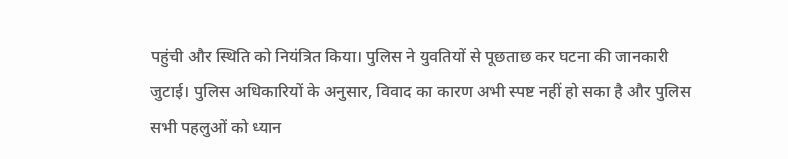पहुंची और स्थिति को नियंत्रित किया। पुलिस ने युवतियों से पूछताछ कर घटना की जानकारी जुटाई। पुलिस अधिकारियों के अनुसार, विवाद का कारण अभी स्पष्ट नहीं हो सका है और पुलिस सभी पहलुओं को ध्यान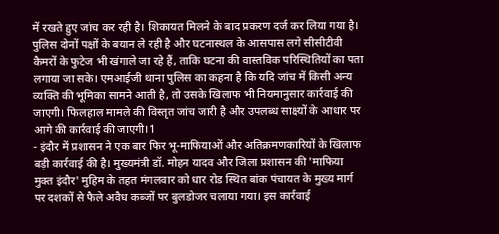में रखते हुए जांच कर रही है। शिकायत मिलने के बाद प्रकरण दर्ज कर लिया गया है। पुलिस दोनों पक्षों के बयान ले रही है और घटनास्थल के आसपास लगे सीसीटीवी कैमरों के फुटेज भी खंगाले जा रहे हैं, ताकि घटना की वास्तविक परिस्थितियों का पता लगाया जा सके। एमआईजी थाना पुलिस का कहना है कि यदि जांच में किसी अन्य व्यक्ति की भूमिका सामने आती है, तो उसके खिलाफ भी नियमानुसार कार्रवाई की जाएगी। फिलहाल मामले की विस्तृत जांच जारी है और उपलब्ध साक्ष्यों के आधार पर आगे की कार्रवाई की जाएगी।1
- इंदौर में प्रशासन ने एक बार फिर भू-माफियाओं और अतिक्रमणकारियों के खिलाफ बड़ी कार्रवाई की है। मुख्यमंत्री डॉ. मोहन यादव और जिला प्रशासन की 'माफिया मुक्त इंदौर' मुहिम के तहत मंगलवार को धार रोड स्थित बांक पंचायत के मुख्य मार्ग पर दशकों से फैले अवैध कब्जों पर बुलडोजर चलाया गया। इस कार्रवाई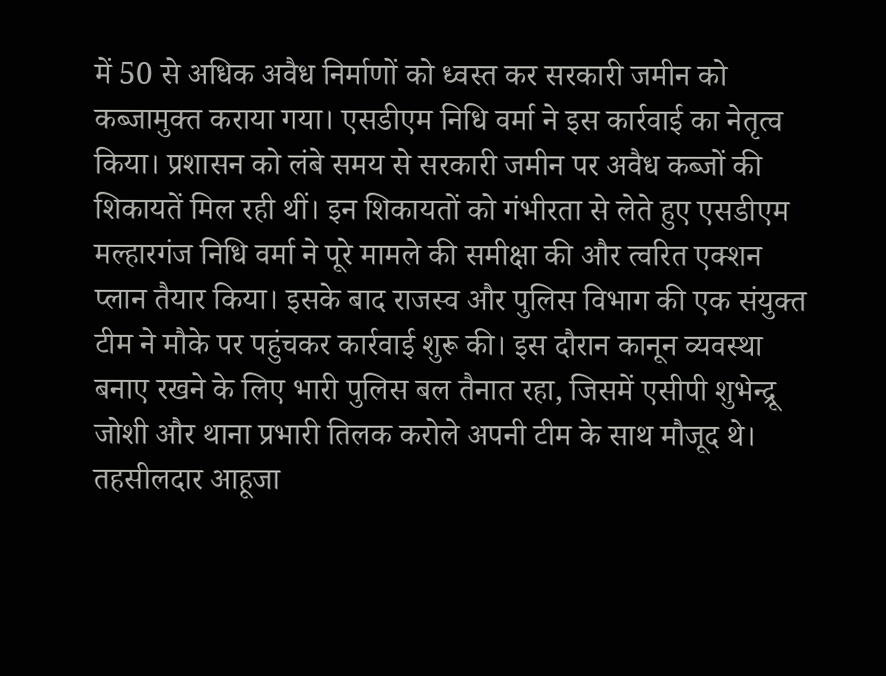में 50 से अधिक अवैध निर्माणों को ध्वस्त कर सरकारी जमीन को कब्जामुक्त कराया गया। एसडीएम निधि वर्मा ने इस कार्रवाई का नेतृत्व किया। प्रशासन को लंबे समय से सरकारी जमीन पर अवैध कब्जों की शिकायतें मिल रही थीं। इन शिकायतों को गंभीरता से लेते हुए एसडीएम मल्हारगंज निधि वर्मा ने पूरे मामले की समीक्षा की और त्वरित एक्शन प्लान तैयार किया। इसके बाद राजस्व और पुलिस विभाग की एक संयुक्त टीम ने मौके पर पहुंचकर कार्रवाई शुरू की। इस दौरान कानून व्यवस्था बनाए रखने के लिए भारी पुलिस बल तैनात रहा, जिसमें एसीपी शुभेन्द्रू जोशी और थाना प्रभारी तिलक करोले अपनी टीम के साथ मौजूद थे। तहसीलदार आहूजा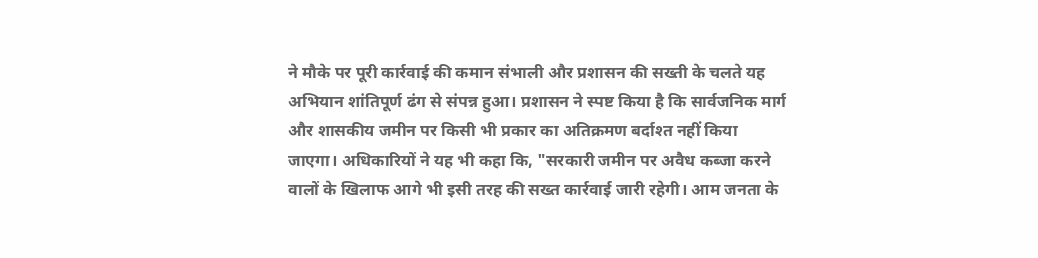ने मौके पर पूरी कार्रवाई की कमान संभाली और प्रशासन की सख्ती के चलते यह अभियान शांतिपूर्ण ढंग से संपन्न हुआ। प्रशासन ने स्पष्ट किया है कि सार्वजनिक मार्ग और शासकीय जमीन पर किसी भी प्रकार का अतिक्रमण बर्दाश्त नहीं किया जाएगा। अधिकारियों ने यह भी कहा कि, "सरकारी जमीन पर अवैध कब्जा करने वालों के खिलाफ आगे भी इसी तरह की सख्त कार्रवाई जारी रहेगी। आम जनता के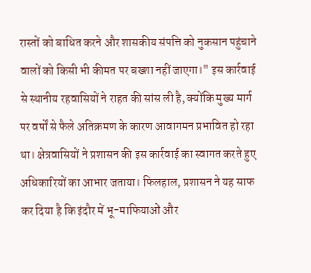रास्तों को बाधित करने और शासकीय संपत्ति को नुकसान पहुंचाने वालों को किसी भी कीमत पर बख्शा नहीं जाएगा।" इस कार्रवाई से स्थानीय रहवासियों ने राहत की सांस ली है, क्योंकि मुख्य मार्ग पर वर्षों से फैले अतिक्रमण के कारण आवागमन प्रभावित हो रहा था। क्षेत्रवासियों ने प्रशासन की इस कार्रवाई का स्वागत करते हुए अधिकारियों का आभार जताया। फिलहाल, प्रशासन ने यह साफ कर दिया है कि इंदौर में भू-माफियाओं और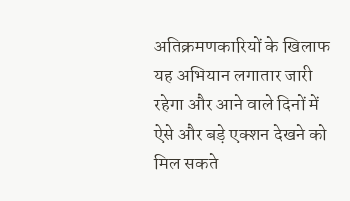अतिक्रमणकारियों के खिलाफ यह अभियान लगातार जारी रहेगा और आने वाले दिनों में ऐसे और बड़े एक्शन देखने को मिल सकते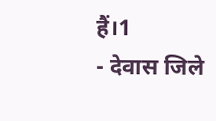हैं।1
- देवास जिले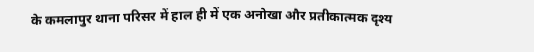के कमलापुर थाना परिसर में हाल ही में एक अनोखा और प्रतीकात्मक दृश्य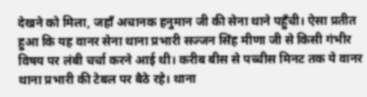देखने को मिला, जहाँ अचानक हनुमान जी की सेना थाने पहुँची। ऐसा प्रतीत हुआ कि यह वानर सेना थाना प्रभारी सज्जन सिंह मीणा जी से किसी गंभीर विषय पर लंबी चर्चा करने आई थी। करीब बीस से पच्चीस मिनट तक ये वानर थाना प्रभारी की टेबल पर बैठे रहे। थाना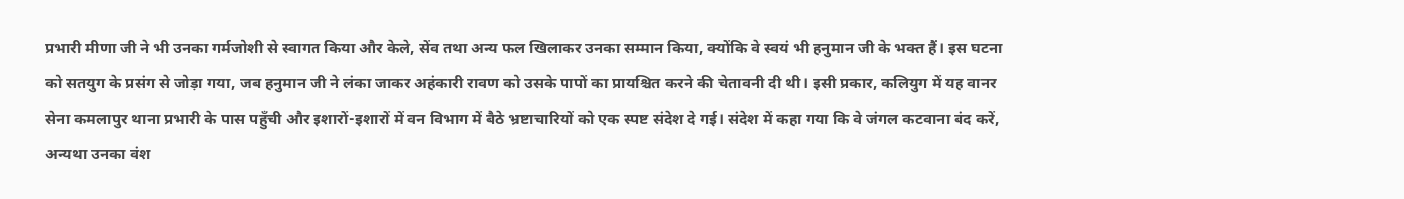प्रभारी मीणा जी ने भी उनका गर्मजोशी से स्वागत किया और केले, सेंव तथा अन्य फल खिलाकर उनका सम्मान किया, क्योंकि वे स्वयं भी हनुमान जी के भक्त हैं। इस घटना को सतयुग के प्रसंग से जोड़ा गया, जब हनुमान जी ने लंका जाकर अहंकारी रावण को उसके पापों का प्रायश्चित करने की चेतावनी दी थी। इसी प्रकार, कलियुग में यह वानर सेना कमलापुर थाना प्रभारी के पास पहुँची और इशारों-इशारों में वन विभाग में बैठे भ्रष्टाचारियों को एक स्पष्ट संदेश दे गई। संदेश में कहा गया कि वे जंगल कटवाना बंद करें, अन्यथा उनका वंश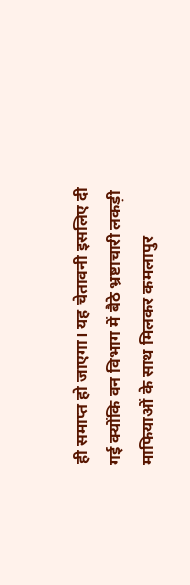ही समाप्त हो जाएगा। यह चेतावनी इसलिए दी गई क्योंकि वन विभाग में बैठे भ्रष्टाचारी लकड़ी माफियाओं के साथ मिलकर कमलापुर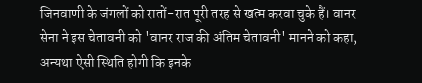जिनवाणी के जंगलों को रातों-रात पूरी तरह से खत्म करवा चुके हैं। वानर सेना ने इस चेतावनी को 'वानर राज की अंतिम चेतावनी' मानने को कहा, अन्यथा ऐसी स्थिति होगी कि इनके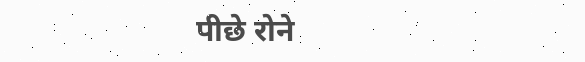पीछे रोने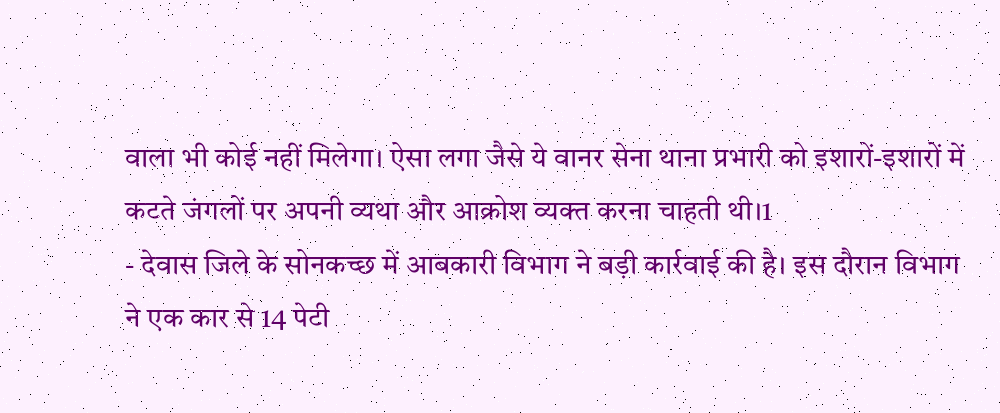वाला भी कोई नहीं मिलेगा। ऐसा लगा जैसे ये वानर सेना थाना प्रभारी को इशारों-इशारों में कटते जंगलों पर अपनी व्यथा और आक्रोश व्यक्त करना चाहती थी।1
- देवास जिले के सोनकच्छ में आबकारी विभाग ने बड़ी कार्रवाई की है। इस दौरान विभाग ने एक कार से 14 पेटी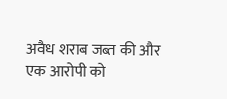अवैध शराब जब्त की और एक आरोपी को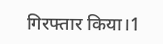गिरफ्तार किया।1